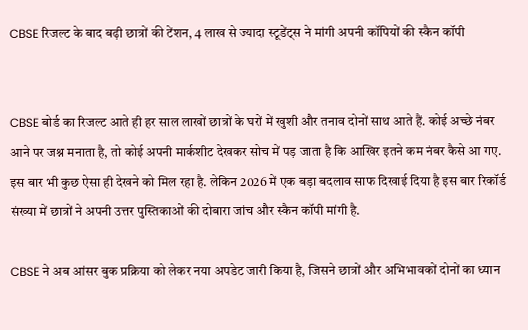CBSE रिजल्ट के बाद बढ़ी छात्रों की टेंशन, 4 लाख से ज्यादा स्टूडेंट्स ने मांगी अपनी कॉपियों की स्कैन कॉपी


CBSE बोर्ड का रिजल्ट आते ही हर साल लाखों छात्रों के घरों में खुशी और तनाव दोनों साथ आते हैं. कोई अच्छे नंबर आने पर जश्न मनाता है, तो कोई अपनी मार्कशीट देखकर सोच में पड़ जाता है कि आखिर इतने कम नंबर कैसे आ गए. इस बार भी कुछ ऐसा ही देखने को मिल रहा है. लेकिन 2026 में एक बड़ा बदलाव साफ दिखाई दिया है इस बार रिकॉर्ड संख्या में छात्रों ने अपनी उत्तर पुस्तिकाओं की दोबारा जांच और स्कैन कॉपी मांगी है.

CBSE ने अब आंसर बुक प्रक्रिया को लेकर नया अपडेट जारी किया है, जिसने छात्रों और अभिभावकों दोनों का ध्यान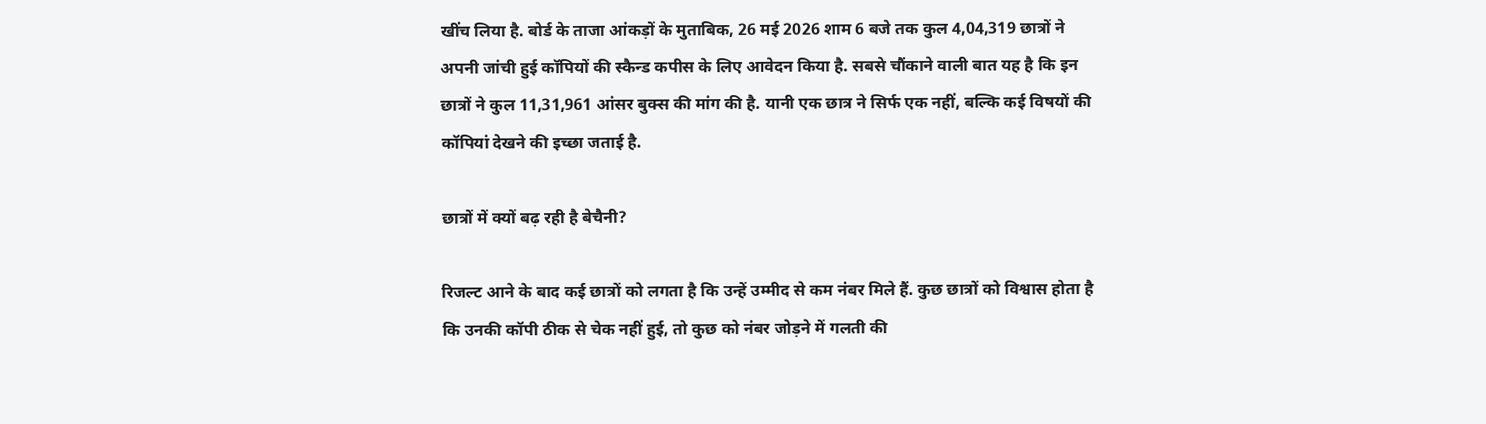खींच लिया है. बोर्ड के ताजा आंकड़ों के मुताबिक, 26 मई 2026 शाम 6 बजे तक कुल 4,04,319 छात्रों ने अपनी जांची हुई कॉपियों की स्कैन्ड कपीस के लिए आवेदन किया है. सबसे चौंकाने वाली बात यह है कि इन छात्रों ने कुल 11,31,961 आंसर बुक्स की मांग की है. यानी एक छात्र ने सिर्फ एक नहीं, बल्कि कई विषयों की कॉपियां देखने की इच्छा जताई है.

छात्रों में क्यों बढ़ रही है बेचैनी?

रिजल्ट आने के बाद कई छात्रों को लगता है कि उन्हें उम्मीद से कम नंबर मिले हैं. कुछ छात्रों को विश्वास होता है कि उनकी कॉपी ठीक से चेक नहीं हुई, तो कुछ को नंबर जोड़ने में गलती की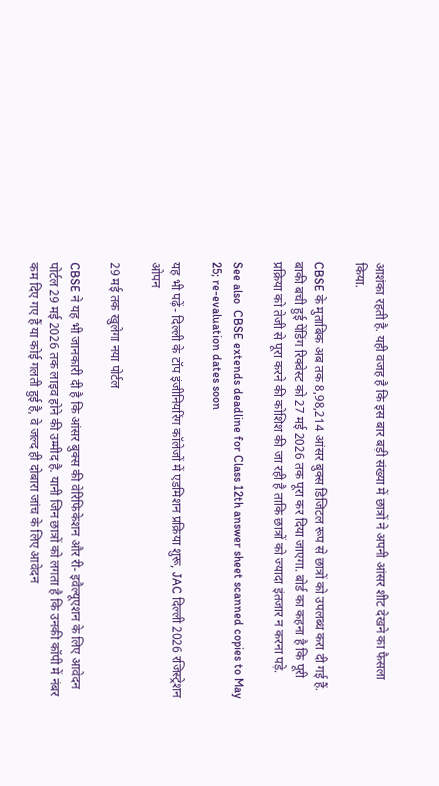आशंका रहती है. यही वजह है कि इस बार बड़ी संख्या में छात्रों ने अपनी आंसर शीट देखने का फैसला किया.

CBSE के मुताबिक अब तक 8,98,214 आंसर बुक्स डिजिटल रूप से छात्रों को उपलब्ध करा दी गई हैं. बाकी बची हुई पेंडिंग रिक्वेस्ट को 27 मई 2026 तक पूरा कर दिया जाएगा. बोर्ड का कहना है कि पूरी प्रक्रिया को तेजी से पूरा करने की कोशिश की जा रही है ताकि छात्रों को ज्यादा इंतजार न करना पड़े.

See also  CBSE extends deadline for Class 12th answer sheet scanned copies to May 25; re-evaluation dates soon

यह भी पढ़ें- दिल्ली के टॉप इंजीनियरिंग कॉलेजों में एडमिशन प्रक्रिया शुरू, JAC दिल्ली 2026 रजिस्ट्रेशन ओपन

29 मई तक खुलेगा नया पोर्टल

CBSE ने यह भी जानकारी दी है कि आंसर बुक्स की वेरिफिकेशन और री- इवैल्यूएशन के लिए आवेदन पोर्टल 29 मई 2026 तक लाइव होने की उम्मीद है. यानी जिन छात्रों को लगता है कि उनकी कॉपी में नंबर कम दिए गए हैं या कोई गलती हुई है, वे जल्द ही दोबारा जांच के लिए आवेदन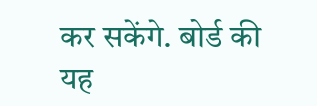कर सकेंगे. बोर्ड की यह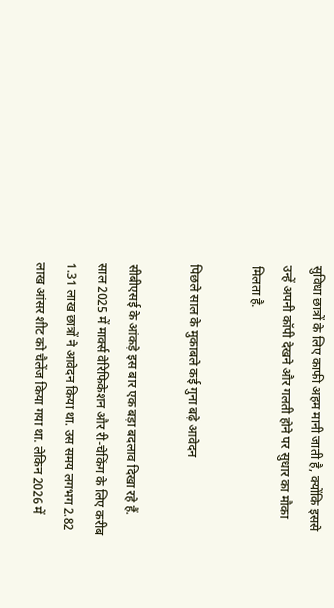सुविधा छात्रों के लिए काफी अहम मानी जाती है, क्योंकि इससे उन्हें अपनी कॉपी देखने और गलती होने पर सुधार का मौका मिलता है.

पिछले साल के मुकाबले कई गुना बढ़े आवेदन

सीबीएसई के आंकड़े इस बार एक बड़ा बदलाव दिखा रहे हैं. साल 2025 में मार्क्स वेरिफिकेशन और री-चेकिंग के लिए करीब 1.31 लाख छात्रों ने आवेदन किया था. उस समय लगभग 2.82 लाख आंसर शीट को चैलेंज किया गया था. लेकिन 2026 में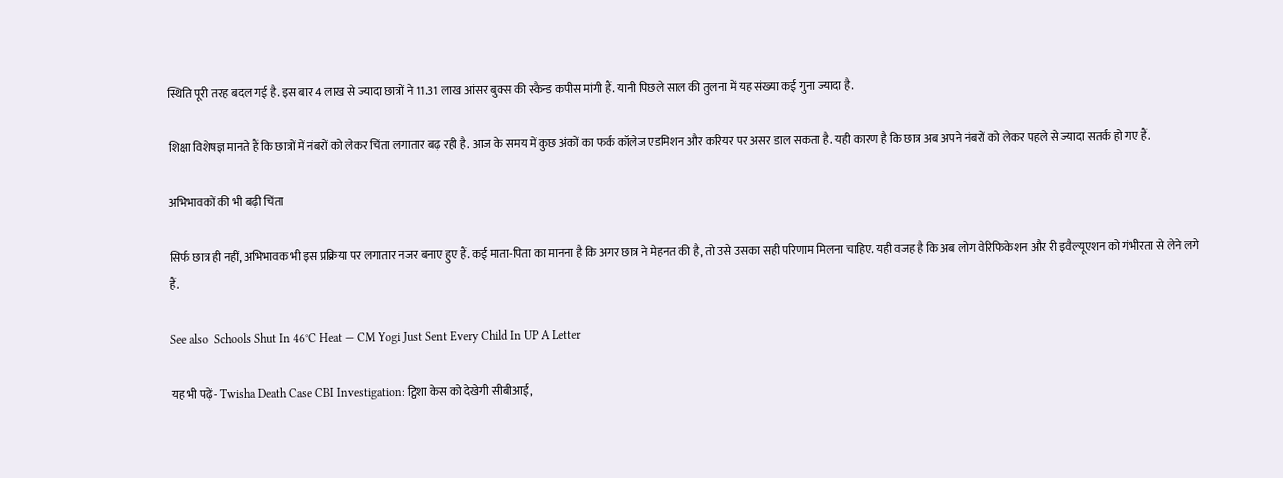स्थिति पूरी तरह बदल गई है. इस बार 4 लाख से ज्यादा छात्रों ने 11.31 लाख आंसर बुक्स की स्कैन्ड कपीस मांगी हैं. यानी पिछले साल की तुलना में यह संख्या कई गुना ज्यादा है.

शिक्षा विशेषज्ञ मानते हैं कि छात्रों में नंबरों को लेकर चिंता लगातार बढ़ रही है. आज के समय में कुछ अंकों का फर्क कॉलेज एडमिशन और करियर पर असर डाल सकता है. यही कारण है कि छात्र अब अपने नंबरों को लेकर पहले से ज्यादा सतर्क हो गए हैं.

अभिभावकों की भी बढ़ी चिंता

सिर्फ छात्र ही नहीं, अभिभावक भी इस प्रक्रिया पर लगातार नजर बनाए हुए हैं. कई माता-पिता का मानना है कि अगर छात्र ने मेहनत की है, तो उसे उसका सही परिणाम मिलना चाहिए. यही वजह है कि अब लोग वेरिफिकेशन और री इवैल्यूएशन को गंभीरता से लेने लगे हैं.

See also  Schools Shut In 46°C Heat — CM Yogi Just Sent Every Child In UP A Letter

यह भी पढ़ें- Twisha Death Case CBI Investigation: ट्विशा केस को देखेगी सीबीआई,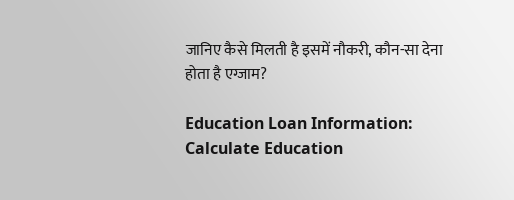जानिए कैसे मिलती है इसमें नौकरी, कौन-सा देना होता है एग्जाम?

Education Loan Information:
Calculate Education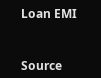Loan EMI



Source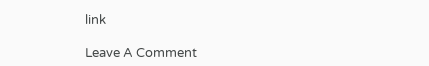link

Leave A Comment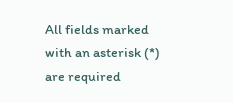All fields marked with an asterisk (*) are required